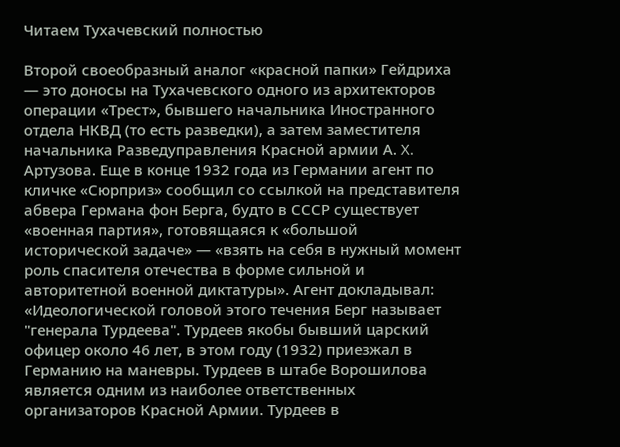Читаем Тухачевский полностью

Второй своеобразный аналог «красной папки» Гейдриха — это доносы на Тухачевского одного из архитекторов операции «Трест», бывшего начальника Иностранного отдела НКВД (то есть разведки), а затем заместителя начальника Разведуправления Красной армии А. X. Артузова. Еще в конце 1932 года из Германии агент по кличке «Сюрприз» сообщил со ссылкой на представителя абвера Германа фон Берга, будто в СССР существует «военная партия», готовящаяся к «большой исторической задаче» — «взять на себя в нужный момент роль спасителя отечества в форме сильной и авторитетной военной диктатуры». Агент докладывал: «Идеологической головой этого течения Берг называет "генерала Турдеева". Турдеев якобы бывший царский офицер около 46 лет, в этом году (1932) приезжал в Германию на маневры. Турдеев в штабе Ворошилова является одним из наиболее ответственных организаторов Красной Армии. Турдеев в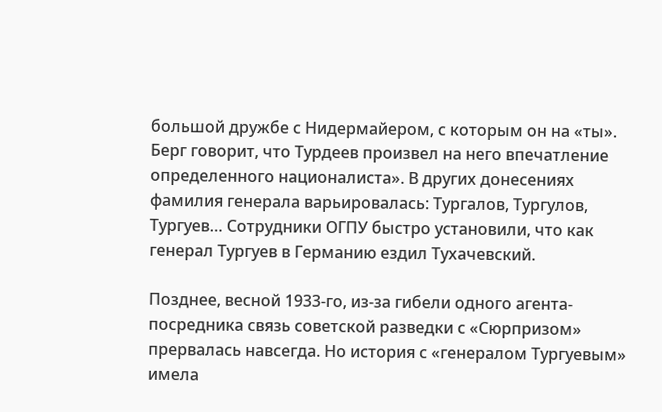большой дружбе с Нидермайером, с которым он на «ты». Берг говорит, что Турдеев произвел на него впечатление определенного националиста». В других донесениях фамилия генерала варьировалась: Тургалов, Тургулов, Тургуев… Сотрудники ОГПУ быстро установили, что как генерал Тургуев в Германию ездил Тухачевский.

Позднее, весной 1933-го, из-за гибели одного агента-посредника связь советской разведки с «Сюрпризом» прервалась навсегда. Но история с «генералом Тургуевым» имела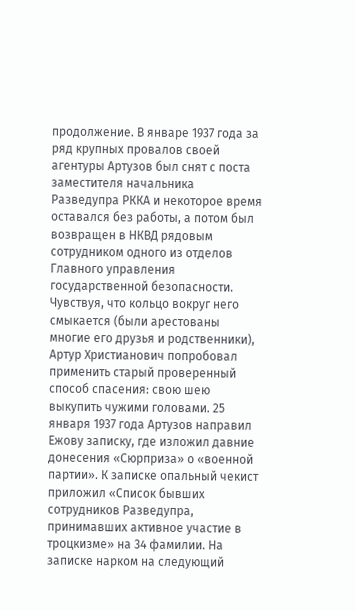продолжение. В январе 1937 года за ряд крупных провалов своей агентуры Артузов был снят с поста заместителя начальника Разведупра РККА и некоторое время оставался без работы, а потом был возвращен в НКВД рядовым сотрудником одного из отделов Главного управления государственной безопасности. Чувствуя, что кольцо вокруг него смыкается (были арестованы многие его друзья и родственники), Артур Христианович попробовал применить старый проверенный способ спасения: свою шею выкупить чужими головами. 25 января 1937 года Артузов направил Ежову записку, где изложил давние донесения «Сюрприза» о «военной партии». К записке опальный чекист приложил «Список бывших сотрудников Разведупра, принимавших активное участие в троцкизме» на 34 фамилии. На записке нарком на следующий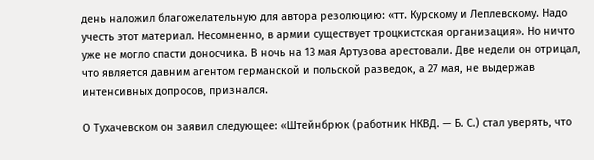день наложил благожелательную для автора резолюцию: «тт. Курскому и Леплевскому. Надо учесть этот материал. Несомненно, в армии существует троцкистская организация». Но ничто уже не могло спасти доносчика. В ночь на 13 мая Артузова арестовали. Две недели он отрицал, что является давним агентом германской и польской разведок, а 27 мая, не выдержав интенсивных допросов, признался.

О Тухачевском он заявил следующее: «Штейнбрюк (работник НКВД. — Б. С.) стал уверять, что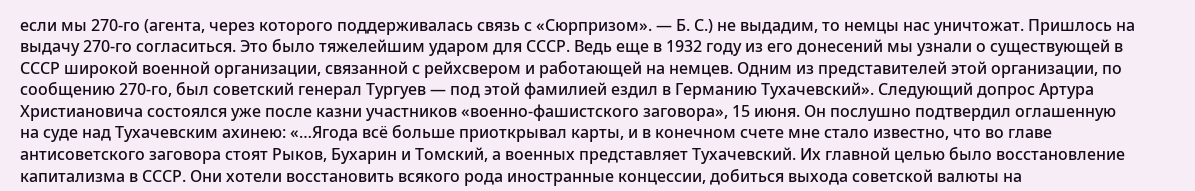если мы 270-го (агента, через которого поддерживалась связь с «Сюрпризом». — Б. С.) не выдадим, то немцы нас уничтожат. Пришлось на выдачу 270-го согласиться. Это было тяжелейшим ударом для СССР. Ведь еще в 1932 году из его донесений мы узнали о существующей в СССР широкой военной организации, связанной с рейхсвером и работающей на немцев. Одним из представителей этой организации, по сообщению 270-го, был советский генерал Тургуев — под этой фамилией ездил в Германию Тухачевский». Следующий допрос Артура Христиановича состоялся уже после казни участников «военно-фашистского заговора», 15 июня. Он послушно подтвердил оглашенную на суде над Тухачевским ахинею: «…Ягода всё больше приоткрывал карты, и в конечном счете мне стало известно, что во главе антисоветского заговора стоят Рыков, Бухарин и Томский, а военных представляет Тухачевский. Их главной целью было восстановление капитализма в СССР. Они хотели восстановить всякого рода иностранные концессии, добиться выхода советской валюты на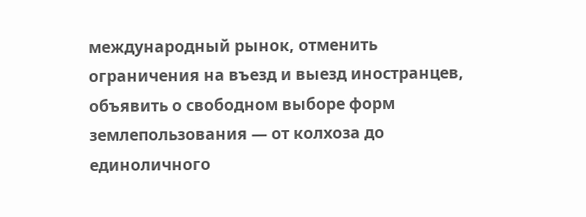международный рынок, отменить ограничения на въезд и выезд иностранцев, объявить о свободном выборе форм землепользования — от колхоза до единоличного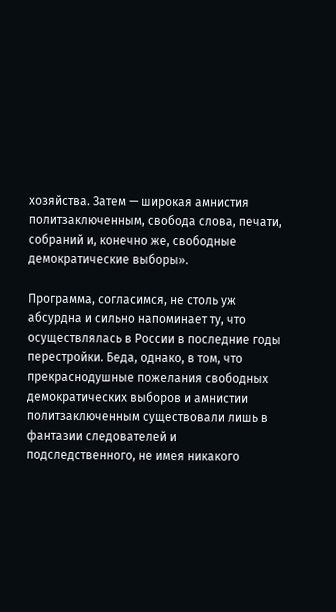хозяйства. Затем — широкая амнистия политзаключенным, свобода слова, печати, собраний и, конечно же, свободные демократические выборы».

Программа, согласимся, не столь уж абсурдна и сильно напоминает ту, что осуществлялась в России в последние годы перестройки. Беда, однако, в том, что прекраснодушные пожелания свободных демократических выборов и амнистии политзаключенным существовали лишь в фантазии следователей и подследственного, не имея никакого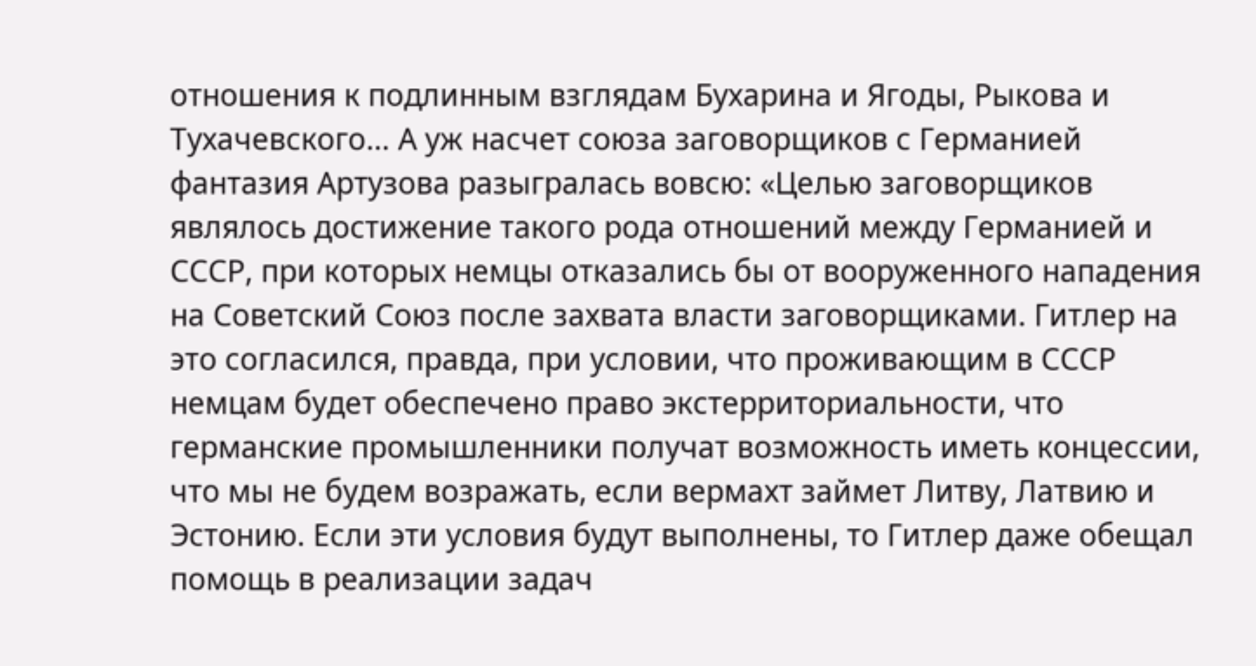отношения к подлинным взглядам Бухарина и Ягоды, Рыкова и Тухачевского… А уж насчет союза заговорщиков с Германией фантазия Артузова разыгралась вовсю: «Целью заговорщиков являлось достижение такого рода отношений между Германией и СССР, при которых немцы отказались бы от вооруженного нападения на Советский Союз после захвата власти заговорщиками. Гитлер на это согласился, правда, при условии, что проживающим в СССР немцам будет обеспечено право экстерриториальности, что германские промышленники получат возможность иметь концессии, что мы не будем возражать, если вермахт займет Литву, Латвию и Эстонию. Если эти условия будут выполнены, то Гитлер даже обещал помощь в реализации задач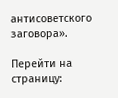антисоветского заговора».

Перейти на страницу: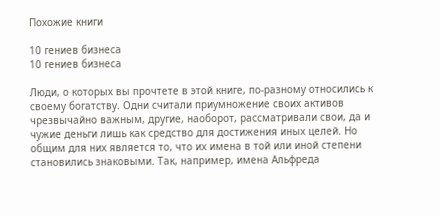Похожие книги

10 гениев бизнеса
10 гениев бизнеса

Люди, о которых вы прочтете в этой книге, по-разному относились к своему богатству. Одни считали приумножение своих активов чрезвычайно важным, другие, наоборот, рассматривали свои, да и чужие деньги лишь как средство для достижения иных целей. Но общим для них является то, что их имена в той или иной степени становились знаковыми. Так, например, имена Альфреда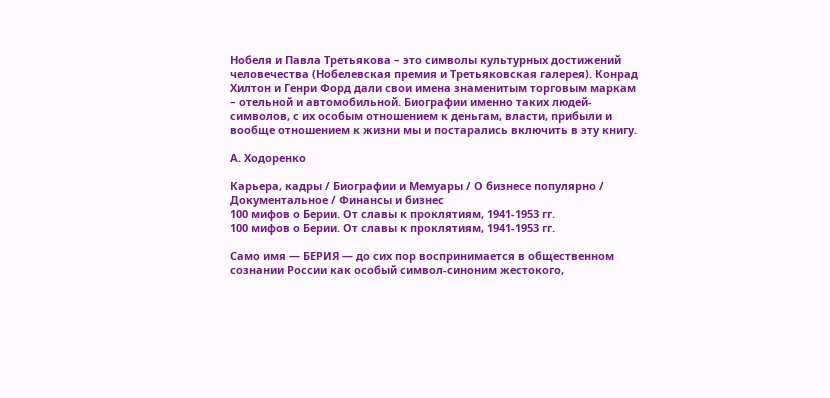Нобеля и Павла Третьякова – это символы культурных достижений человечества (Нобелевская премия и Третьяковская галерея). Конрад Хилтон и Генри Форд дали свои имена знаменитым торговым маркам – отельной и автомобильной. Биографии именно таких людей-символов, с их особым отношением к деньгам, власти, прибыли и вообще отношением к жизни мы и постарались включить в эту книгу.

А. Ходоренко

Карьера, кадры / Биографии и Мемуары / О бизнесе популярно / Документальное / Финансы и бизнес
100 мифов о Берии. От славы к проклятиям, 1941-1953 гг.
100 мифов о Берии. От славы к проклятиям, 1941-1953 гг.

Само имя — БЕРИЯ — до сих пор воспринимается в общественном сознании России как особый символ-синоним жестокого,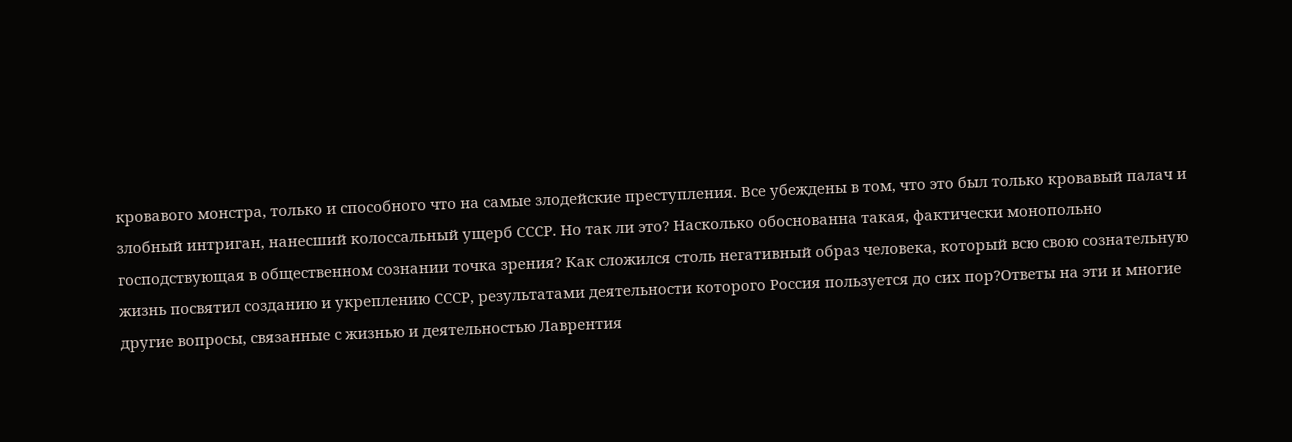кровавого монстра, только и способного что на самые злодейские преступления. Все убеждены в том, что это был только кровавый палач и злобный интриган, нанесший колоссальный ущерб СССР. Но так ли это? Насколько обоснованна такая, фактически монопольно господствующая в общественном сознании точка зрения? Как сложился столь негативный образ человека, который всю свою сознательную жизнь посвятил созданию и укреплению СССР, результатами деятельности которого Россия пользуется до сих пор?Ответы на эти и многие другие вопросы, связанные с жизнью и деятельностью Лаврентия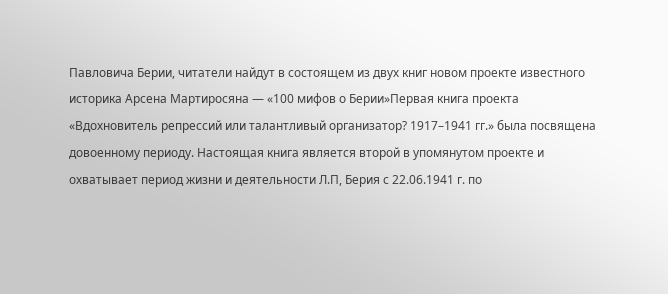Павловича Берии, читатели найдут в состоящем из двух книг новом проекте известного историка Арсена Мартиросяна — «100 мифов о Берии»Первая книга проекта «Вдохновитель репрессий или талантливый организатор? 1917–1941 гг.» была посвящена довоенному периоду. Настоящая книга является второй в упомянутом проекте и охватывает период жизни и деятельности Л.П, Берия с 22.06.1941 г. по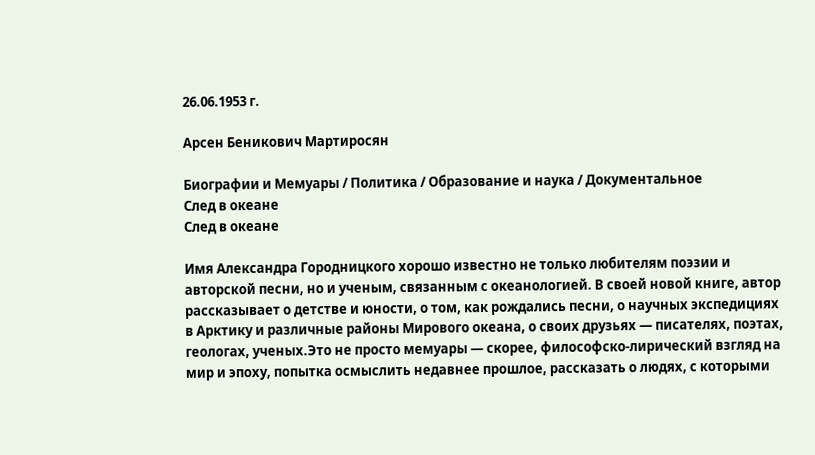26.06.1953 г.

Арсен Беникович Мартиросян

Биографии и Мемуары / Политика / Образование и наука / Документальное
След в океане
След в океане

Имя Александра Городницкого хорошо известно не только любителям поэзии и авторской песни, но и ученым, связанным с океанологией. В своей новой книге, автор рассказывает о детстве и юности, о том, как рождались песни, о научных экспедициях в Арктику и различные районы Мирового океана, о своих друзьях — писателях, поэтах, геологах, ученых.Это не просто мемуары — скорее, философско-лирический взгляд на мир и эпоху, попытка осмыслить недавнее прошлое, рассказать о людях, с которыми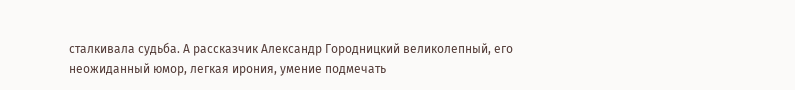сталкивала судьба. А рассказчик Александр Городницкий великолепный, его неожиданный юмор, легкая ирония, умение подмечать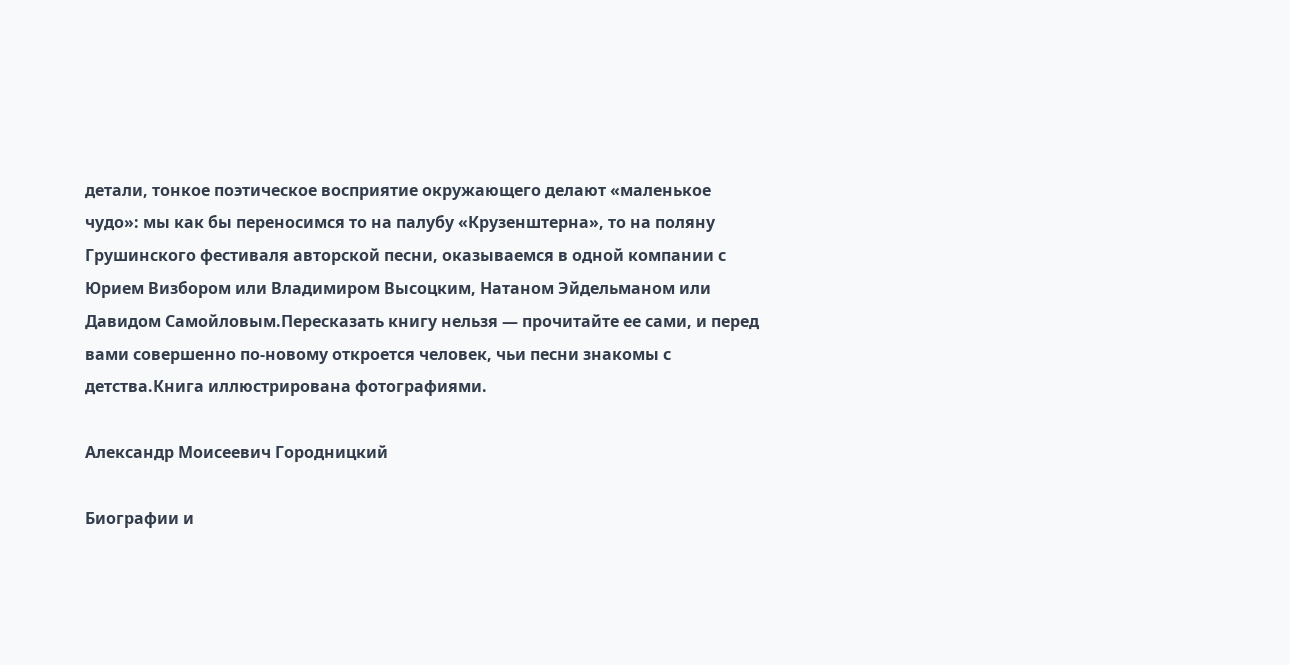детали, тонкое поэтическое восприятие окружающего делают «маленькое чудо»: мы как бы переносимся то на палубу «Крузенштерна», то на поляну Грушинского фестиваля авторской песни, оказываемся в одной компании с Юрием Визбором или Владимиром Высоцким, Натаном Эйдельманом или Давидом Самойловым.Пересказать книгу нельзя — прочитайте ее сами, и перед вами совершенно по-новому откроется человек, чьи песни знакомы с детства.Книга иллюстрирована фотографиями.

Александр Моисеевич Городницкий

Биографии и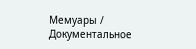Мемуары / Документальное